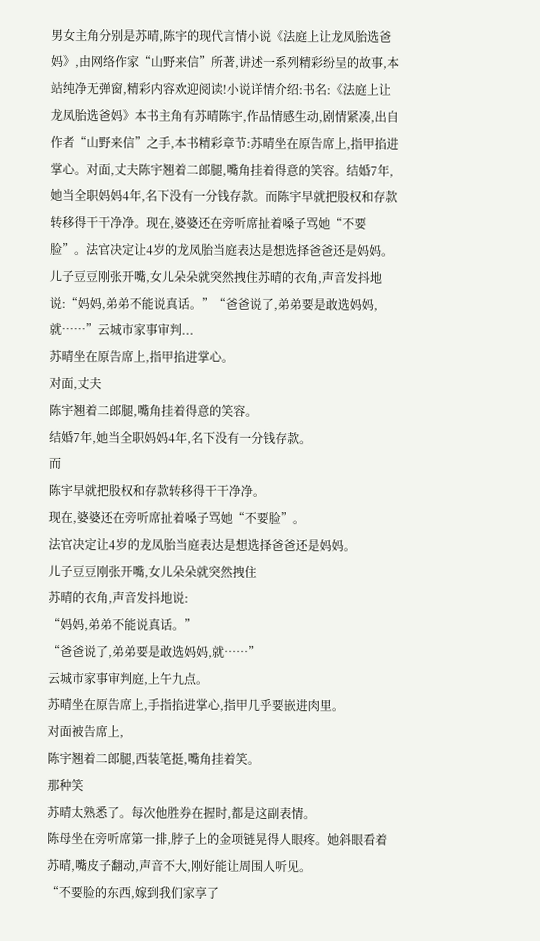男女主角分别是苏晴,陈宇的现代言情小说《法庭上让龙凤胎选爸妈》,由网络作家“山野来信”所著,讲述一系列精彩纷呈的故事,本站纯净无弹窗,精彩内容欢迎阅读!小说详情介绍:书名:《法庭上让龙凤胎选爸妈》本书主角有苏晴陈宇,作品情感生动,剧情紧凑,出自作者“山野来信”之手,本书精彩章节:苏晴坐在原告席上,指甲掐进掌心。对面,丈夫陈宇翘着二郎腿,嘴角挂着得意的笑容。结婚7年,她当全职妈妈4年,名下没有一分钱存款。而陈宇早就把股权和存款转移得干干净净。现在,婆婆还在旁听席扯着嗓子骂她“不要脸”。法官决定让4岁的龙凤胎当庭表达是想选择爸爸还是妈妈。儿子豆豆刚张开嘴,女儿朵朵就突然拽住苏晴的衣角,声音发抖地说:“妈妈,弟弟不能说真话。”“爸爸说了,弟弟要是敢选妈妈,就……”云城市家事审判...
苏晴坐在原告席上,指甲掐进掌心。
对面,丈夫
陈宇翘着二郎腿,嘴角挂着得意的笑容。
结婚7年,她当全职妈妈4年,名下没有一分钱存款。
而
陈宇早就把股权和存款转移得干干净净。
现在,婆婆还在旁听席扯着嗓子骂她“不要脸”。
法官决定让4岁的龙凤胎当庭表达是想选择爸爸还是妈妈。
儿子豆豆刚张开嘴,女儿朵朵就突然拽住
苏晴的衣角,声音发抖地说:
“妈妈,弟弟不能说真话。”
“爸爸说了,弟弟要是敢选妈妈,就……”
云城市家事审判庭,上午九点。
苏晴坐在原告席上,手指掐进掌心,指甲几乎要嵌进肉里。
对面被告席上,
陈宇翘着二郎腿,西装笔挺,嘴角挂着笑。
那种笑
苏晴太熟悉了。每次他胜券在握时,都是这副表情。
陈母坐在旁听席第一排,脖子上的金项链晃得人眼疼。她斜眼看着
苏晴,嘴皮子翻动,声音不大,刚好能让周围人听见。
“不要脸的东西,嫁到我们家享了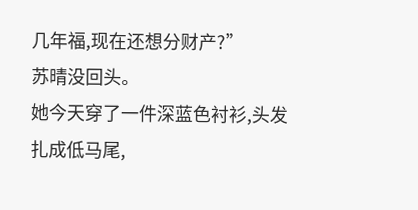几年福,现在还想分财产?”
苏晴没回头。
她今天穿了一件深蓝色衬衫,头发扎成低马尾,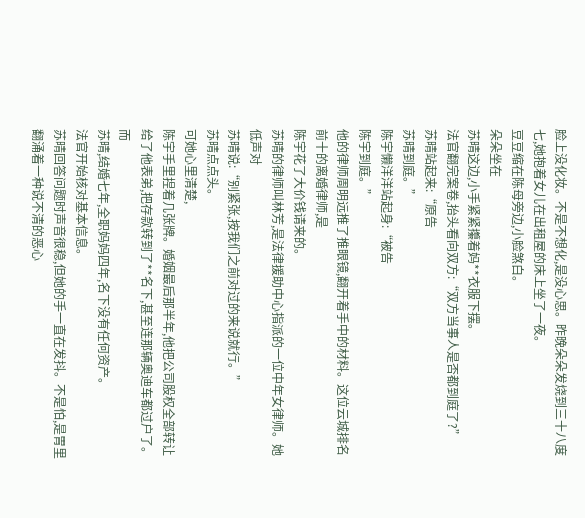脸上没化妆。不是不想化,是没心思。昨晚朵朵发烧到三十八度七,她抱着女儿在出租屋的床上坐了一夜。
豆豆缩在陈母旁边,小脸煞白。
朵朵坐在
苏晴这边,小手紧紧攥着妈**衣服下摆。
法官翻完案卷,抬头看向双方:“双方当事人是否都到庭了?”
苏晴站起来:“原告
苏晴到庭。”
陈宇懒洋洋站起身:“被告
陈宇到庭。”
他的律师周明远推了推眼镜,翻开着手中的材料。这位云城排名前十的离婚律师,是
陈宇花了大价钱请来的。
苏晴的律师叫林芳,是法律援助中心指派的一位中年女律师。她低声对
苏晴说:“别紧张,按我们之前对过的来说就行。”
苏晴点点头。
可她心里清楚,
陈宇手里捏着几张牌。婚姻最后那半年,他把公司股权全部转让给了他表弟,把存款转到了**名下,甚至连那辆奥迪车都过户了。
而
苏晴,结婚七年,全职妈妈四年,名下没有任何资产。
法官开始核对基本信息。
苏晴回答问题时声音很稳,但她的手一直在发抖。不是怕,是胃里翻涌着一种说不清的恶心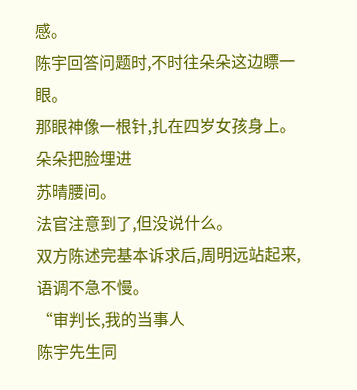感。
陈宇回答问题时,不时往朵朵这边瞟一眼。
那眼神像一根针,扎在四岁女孩身上。
朵朵把脸埋进
苏晴腰间。
法官注意到了,但没说什么。
双方陈述完基本诉求后,周明远站起来,语调不急不慢。
“审判长,我的当事人
陈宇先生同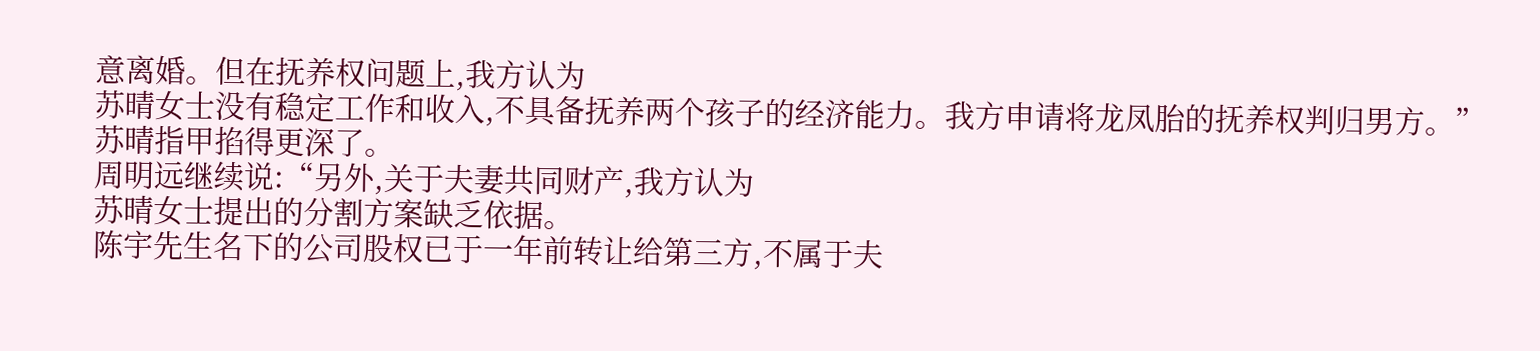意离婚。但在抚养权问题上,我方认为
苏晴女士没有稳定工作和收入,不具备抚养两个孩子的经济能力。我方申请将龙凤胎的抚养权判归男方。”
苏晴指甲掐得更深了。
周明远继续说:“另外,关于夫妻共同财产,我方认为
苏晴女士提出的分割方案缺乏依据。
陈宇先生名下的公司股权已于一年前转让给第三方,不属于夫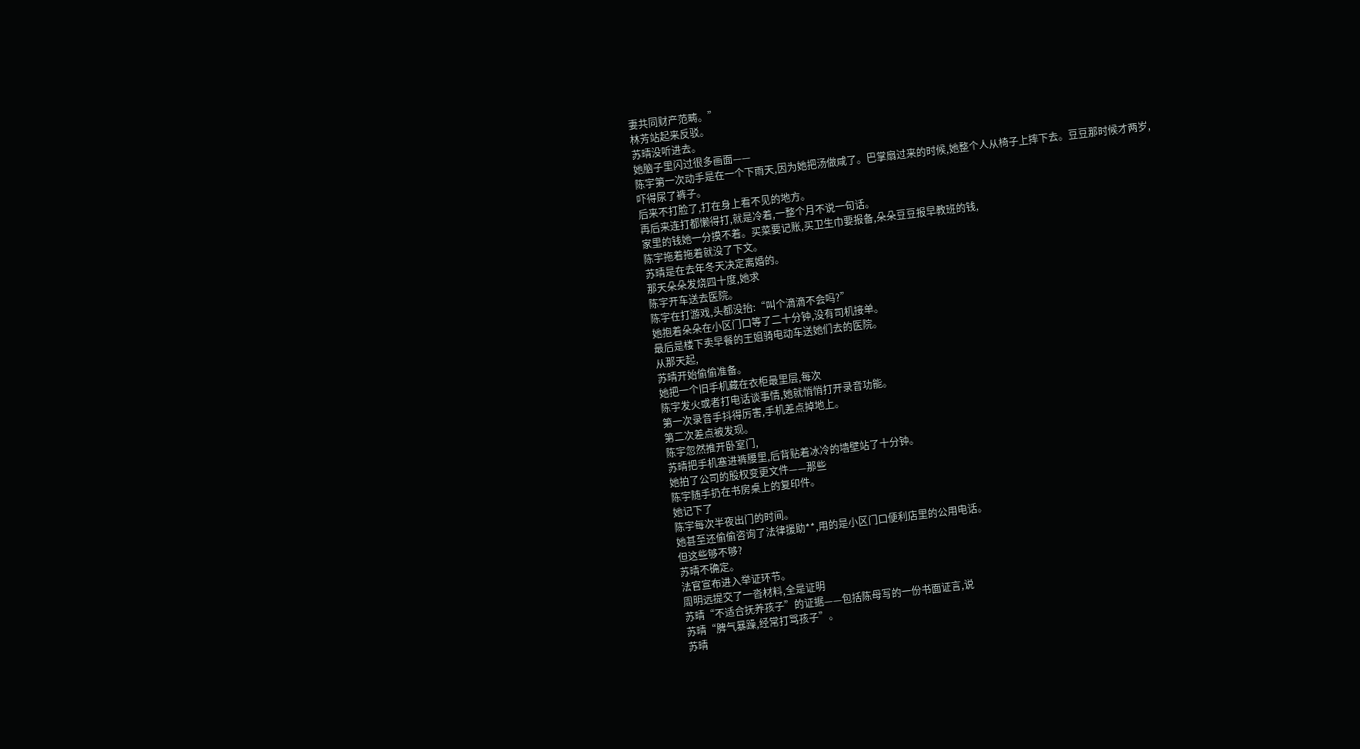妻共同财产范畴。”
林芳站起来反驳。
苏晴没听进去。
她脑子里闪过很多画面——
陈宇第一次动手是在一个下雨天,因为她把汤做咸了。巴掌扇过来的时候,她整个人从椅子上摔下去。豆豆那时候才两岁,吓得尿了裤子。
后来不打脸了,打在身上看不见的地方。
再后来连打都懒得打,就是冷着,一整个月不说一句话。
家里的钱她一分摸不着。买菜要记账,买卫生巾要报备,朵朵豆豆报早教班的钱,
陈宇拖着拖着就没了下文。
苏晴是在去年冬天决定离婚的。
那天朵朵发烧四十度,她求
陈宇开车送去医院。
陈宇在打游戏,头都没抬:“叫个滴滴不会吗?”
她抱着朵朵在小区门口等了二十分钟,没有司机接单。
最后是楼下卖早餐的王姐骑电动车送她们去的医院。
从那天起,
苏晴开始偷偷准备。
她把一个旧手机藏在衣柜最里层,每次
陈宇发火或者打电话谈事情,她就悄悄打开录音功能。
第一次录音手抖得厉害,手机差点掉地上。
第二次差点被发现。
陈宇忽然推开卧室门,
苏晴把手机塞进裤腰里,后背贴着冰冷的墙壁站了十分钟。
她拍了公司的股权变更文件——那些
陈宇随手扔在书房桌上的复印件。
她记下了
陈宇每次半夜出门的时间。
她甚至还偷偷咨询了法律援助**,用的是小区门口便利店里的公用电话。
但这些够不够?
苏晴不确定。
法官宣布进入举证环节。
周明远提交了一沓材料,全是证明
苏晴“不适合抚养孩子”的证据——包括陈母写的一份书面证言,说
苏晴“脾气暴躁,经常打骂孩子”。
苏晴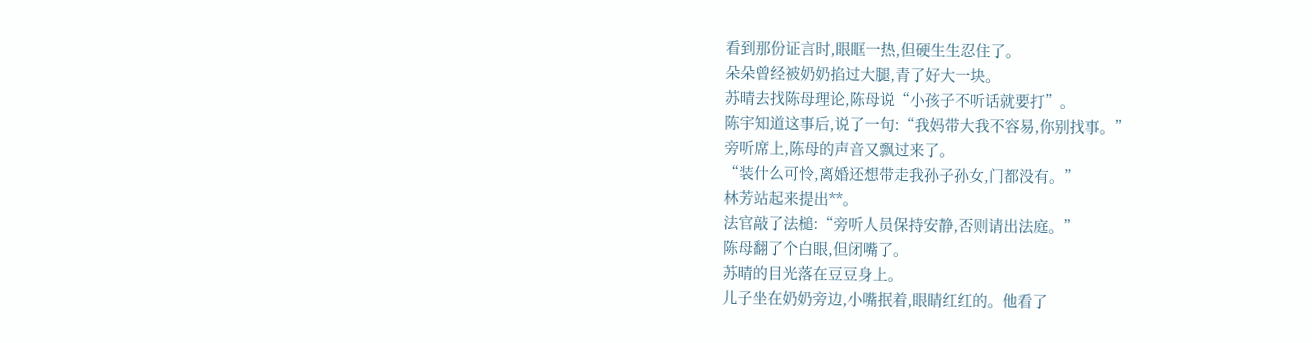看到那份证言时,眼眶一热,但硬生生忍住了。
朵朵曾经被奶奶掐过大腿,青了好大一块。
苏晴去找陈母理论,陈母说“小孩子不听话就要打”。
陈宇知道这事后,说了一句:“我妈带大我不容易,你别找事。”
旁听席上,陈母的声音又飘过来了。
“装什么可怜,离婚还想带走我孙子孙女,门都没有。”
林芳站起来提出**。
法官敲了法槌:“旁听人员保持安静,否则请出法庭。”
陈母翻了个白眼,但闭嘴了。
苏晴的目光落在豆豆身上。
儿子坐在奶奶旁边,小嘴抿着,眼睛红红的。他看了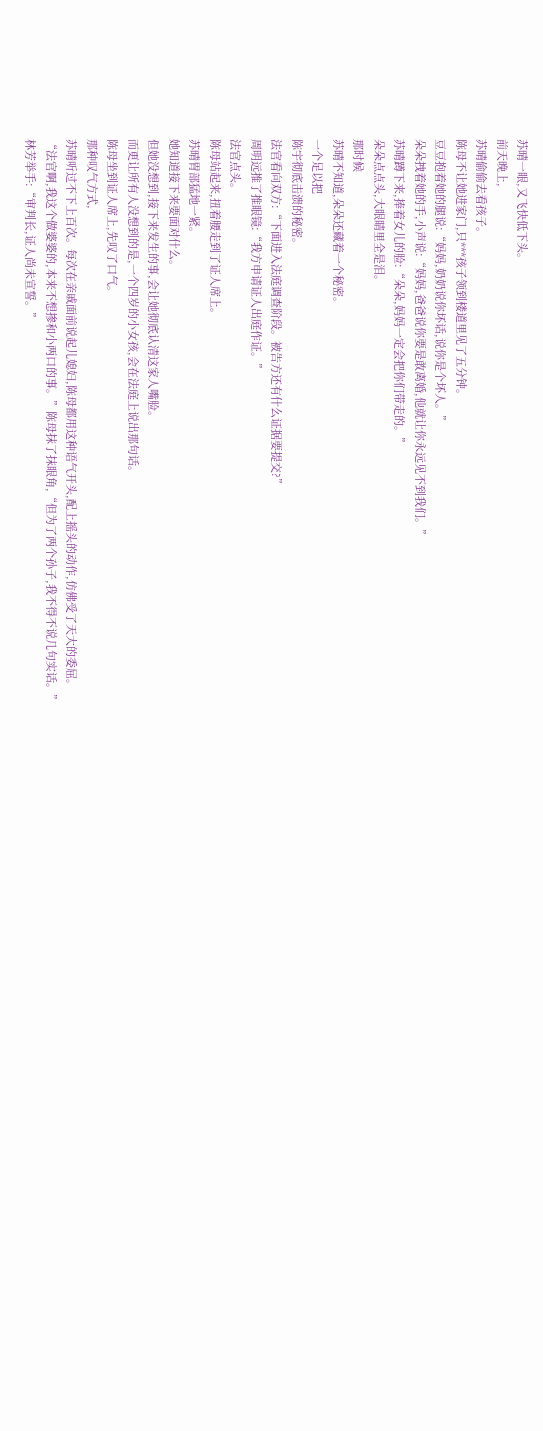苏晴一眼,又飞快低下头。
前天晚上,
苏晴偷偷去看孩子。
陈母不让她进家门,只***孩子领到楼道里见了五分钟。
豆豆抱着她的腿说:“妈妈,奶奶说你坏话,说你是个坏人。”
朵朵拽着她的手,小声说:“妈妈,爸爸说你要是敢离婚,他就让你永远见不到我们。”
苏晴蹲下来,捧着女儿的脸:“朵朵,妈妈一定会把你们带走的。”
朵朵点点头,大眼睛里全是泪。
那时候
苏晴不知道,朵朵还藏着一个秘密。
一个足以把
陈宇彻底击溃的秘密。
法官看向双方:“下面进入法庭调查阶段。被告方还有什么证据要提交?”
周明远推了推眼镜:“我方申请证人出庭作证。”
法官点头。
陈母站起来,扭着腰走到了证人席上。
苏晴胃部猛地一紧。
她知道接下来要面对什么。
但她没想到,接下来发生的事,会让她彻底认清这家人嘴脸。
而更让所有人没想到的是,一个四岁的小女孩,会在法庭上说出那句话。
陈母坐到证人席上,先叹了口气。
那种叹气方式,
苏晴听过不下上百次。每次在亲戚面前说起儿媳妇,陈母都用这种语气开头,配上摇头的动作,仿佛受了天大的委屈。
“法官啊,我这个做婆婆的,本来不想掺和小两口的事。”陈母抹了抹眼角,“但为了两个孙子,我不得不说几句实话。”
林芳举手:“审判长,证人尚未宣誓。”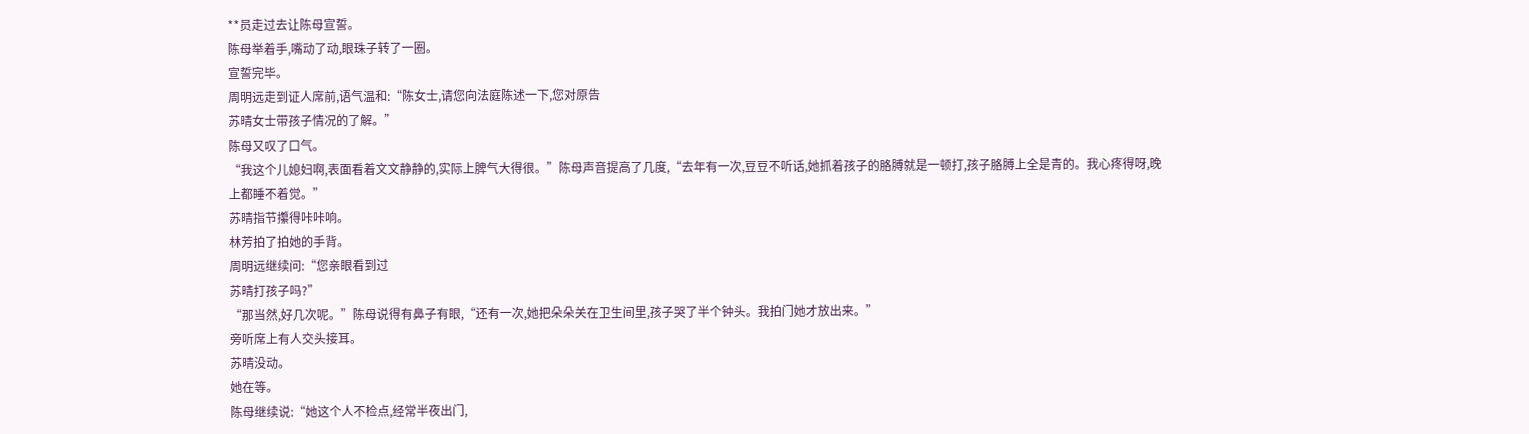**员走过去让陈母宣誓。
陈母举着手,嘴动了动,眼珠子转了一圈。
宣誓完毕。
周明远走到证人席前,语气温和:“陈女士,请您向法庭陈述一下,您对原告
苏晴女士带孩子情况的了解。”
陈母又叹了口气。
“我这个儿媳妇啊,表面看着文文静静的,实际上脾气大得很。”陈母声音提高了几度,“去年有一次,豆豆不听话,她抓着孩子的胳膊就是一顿打,孩子胳膊上全是青的。我心疼得呀,晚上都睡不着觉。”
苏晴指节攥得咔咔响。
林芳拍了拍她的手背。
周明远继续问:“您亲眼看到过
苏晴打孩子吗?”
“那当然,好几次呢。”陈母说得有鼻子有眼,“还有一次,她把朵朵关在卫生间里,孩子哭了半个钟头。我拍门她才放出来。”
旁听席上有人交头接耳。
苏晴没动。
她在等。
陈母继续说:“她这个人不检点,经常半夜出门,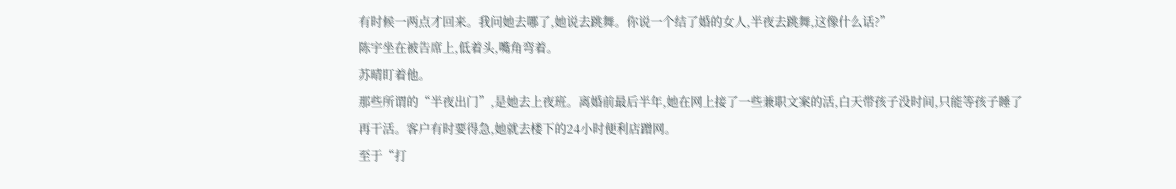有时候一两点才回来。我问她去哪了,她说去跳舞。你说一个结了婚的女人,半夜去跳舞,这像什么话?”
陈宇坐在被告席上,低着头,嘴角弯着。
苏晴盯着他。
那些所谓的“半夜出门”,是她去上夜班。离婚前最后半年,她在网上接了一些兼职文案的活,白天带孩子没时间,只能等孩子睡了再干活。客户有时要得急,她就去楼下的24小时便利店蹭网。
至于“打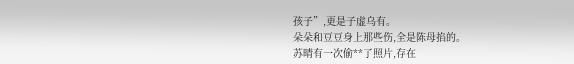孩子”,更是子虚乌有。
朵朵和豆豆身上那些伤,全是陈母掐的。
苏晴有一次偷**了照片,存在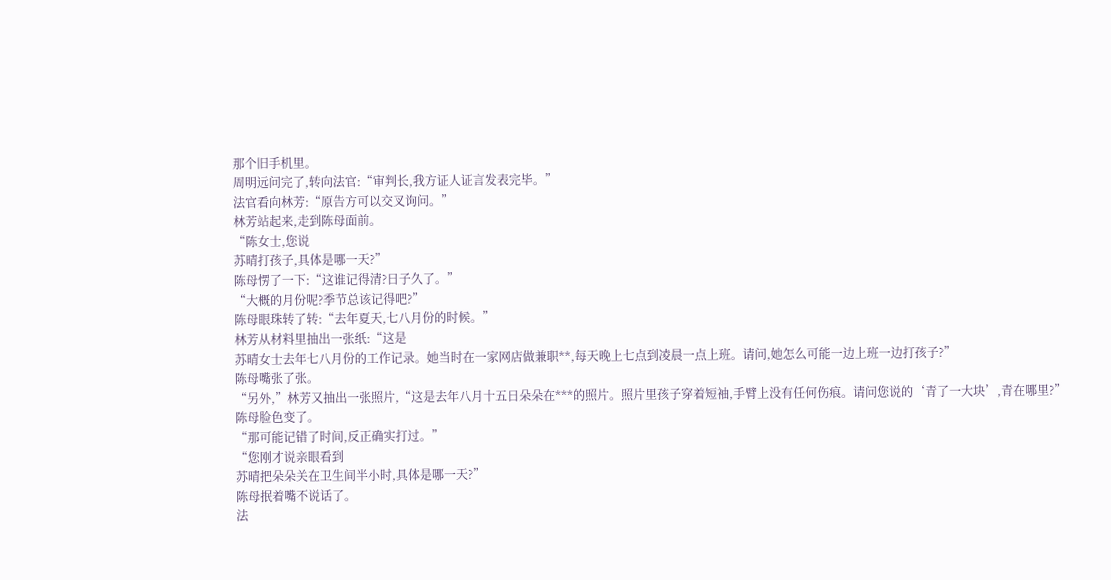那个旧手机里。
周明远问完了,转向法官:“审判长,我方证人证言发表完毕。”
法官看向林芳:“原告方可以交叉询问。”
林芳站起来,走到陈母面前。
“陈女士,您说
苏晴打孩子,具体是哪一天?”
陈母愣了一下:“这谁记得清?日子久了。”
“大概的月份呢?季节总该记得吧?”
陈母眼珠转了转:“去年夏天,七八月份的时候。”
林芳从材料里抽出一张纸:“这是
苏晴女士去年七八月份的工作记录。她当时在一家网店做兼职**,每天晚上七点到凌晨一点上班。请问,她怎么可能一边上班一边打孩子?”
陈母嘴张了张。
“另外,”林芳又抽出一张照片,“这是去年八月十五日朵朵在***的照片。照片里孩子穿着短袖,手臂上没有任何伤痕。请问您说的‘青了一大块’,青在哪里?”
陈母脸色变了。
“那可能记错了时间,反正确实打过。”
“您刚才说亲眼看到
苏晴把朵朵关在卫生间半小时,具体是哪一天?”
陈母抿着嘴不说话了。
法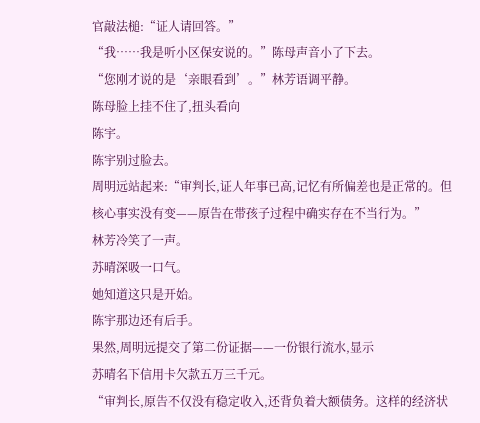官敲法槌:“证人请回答。”
“我……我是听小区保安说的。”陈母声音小了下去。
“您刚才说的是‘亲眼看到’。”林芳语调平静。
陈母脸上挂不住了,扭头看向
陈宇。
陈宇别过脸去。
周明远站起来:“审判长,证人年事已高,记忆有所偏差也是正常的。但核心事实没有变——原告在带孩子过程中确实存在不当行为。”
林芳冷笑了一声。
苏晴深吸一口气。
她知道这只是开始。
陈宇那边还有后手。
果然,周明远提交了第二份证据——一份银行流水,显示
苏晴名下信用卡欠款五万三千元。
“审判长,原告不仅没有稳定收入,还背负着大额债务。这样的经济状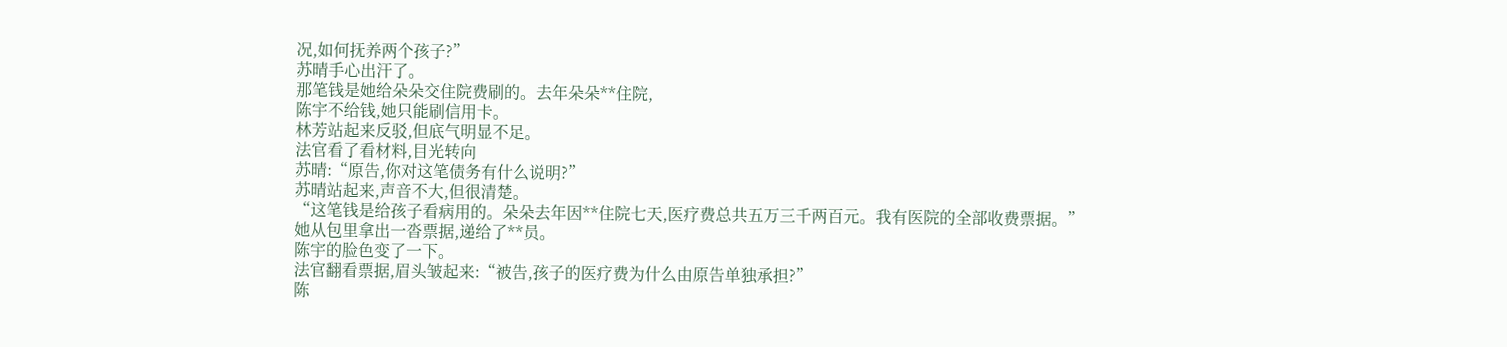况,如何抚养两个孩子?”
苏晴手心出汗了。
那笔钱是她给朵朵交住院费刷的。去年朵朵**住院,
陈宇不给钱,她只能刷信用卡。
林芳站起来反驳,但底气明显不足。
法官看了看材料,目光转向
苏晴:“原告,你对这笔债务有什么说明?”
苏晴站起来,声音不大,但很清楚。
“这笔钱是给孩子看病用的。朵朵去年因**住院七天,医疗费总共五万三千两百元。我有医院的全部收费票据。”
她从包里拿出一沓票据,递给了**员。
陈宇的脸色变了一下。
法官翻看票据,眉头皱起来:“被告,孩子的医疗费为什么由原告单独承担?”
陈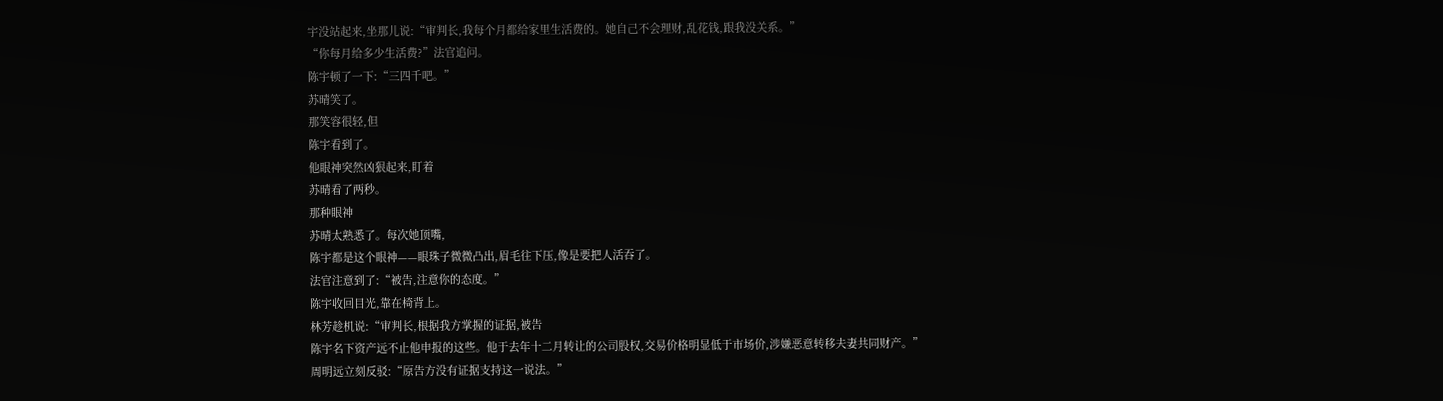宇没站起来,坐那儿说:“审判长,我每个月都给家里生活费的。她自己不会理财,乱花钱,跟我没关系。”
“你每月给多少生活费?”法官追问。
陈宇顿了一下:“三四千吧。”
苏晴笑了。
那笑容很轻,但
陈宇看到了。
他眼神突然凶狠起来,盯着
苏晴看了两秒。
那种眼神
苏晴太熟悉了。每次她顶嘴,
陈宇都是这个眼神——眼珠子微微凸出,眉毛往下压,像是要把人活吞了。
法官注意到了:“被告,注意你的态度。”
陈宇收回目光,靠在椅背上。
林芳趁机说:“审判长,根据我方掌握的证据,被告
陈宇名下资产远不止他申报的这些。他于去年十二月转让的公司股权,交易价格明显低于市场价,涉嫌恶意转移夫妻共同财产。”
周明远立刻反驳:“原告方没有证据支持这一说法。”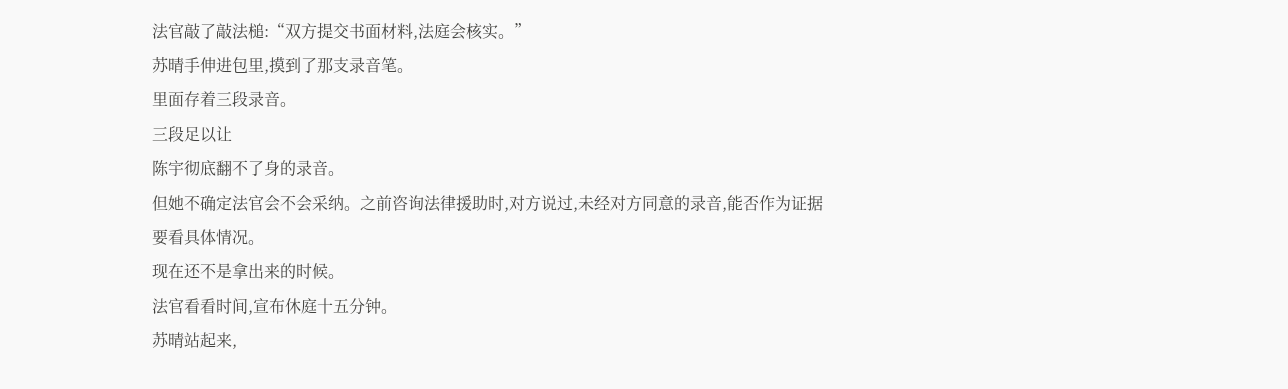法官敲了敲法槌:“双方提交书面材料,法庭会核实。”
苏晴手伸进包里,摸到了那支录音笔。
里面存着三段录音。
三段足以让
陈宇彻底翻不了身的录音。
但她不确定法官会不会采纳。之前咨询法律援助时,对方说过,未经对方同意的录音,能否作为证据要看具体情况。
现在还不是拿出来的时候。
法官看看时间,宣布休庭十五分钟。
苏晴站起来,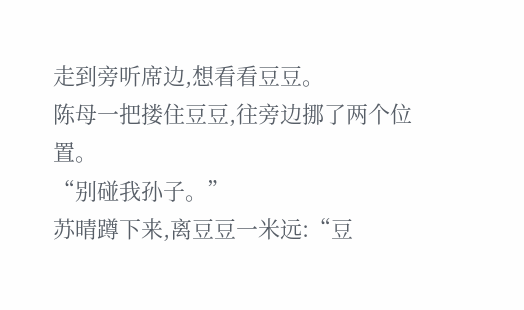走到旁听席边,想看看豆豆。
陈母一把搂住豆豆,往旁边挪了两个位置。
“别碰我孙子。”
苏晴蹲下来,离豆豆一米远:“豆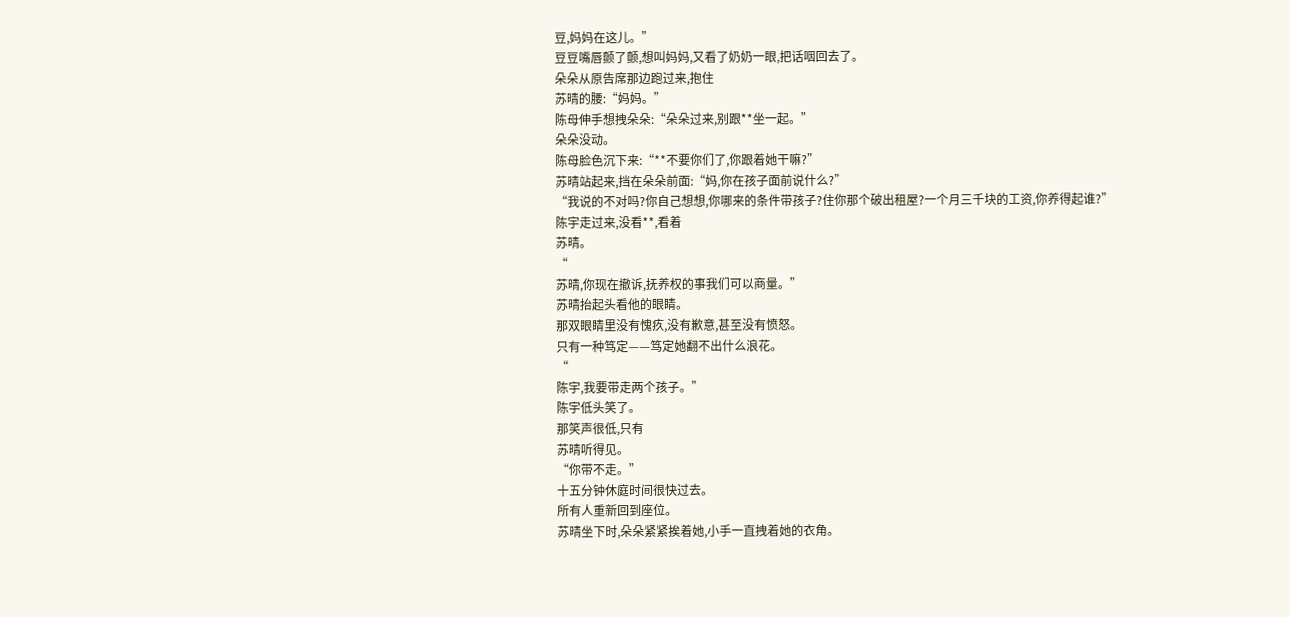豆,妈妈在这儿。”
豆豆嘴唇颤了颤,想叫妈妈,又看了奶奶一眼,把话咽回去了。
朵朵从原告席那边跑过来,抱住
苏晴的腰:“妈妈。”
陈母伸手想拽朵朵:“朵朵过来,别跟**坐一起。”
朵朵没动。
陈母脸色沉下来:“**不要你们了,你跟着她干嘛?”
苏晴站起来,挡在朵朵前面:“妈,你在孩子面前说什么?”
“我说的不对吗?你自己想想,你哪来的条件带孩子?住你那个破出租屋?一个月三千块的工资,你养得起谁?”
陈宇走过来,没看**,看着
苏晴。
“
苏晴,你现在撤诉,抚养权的事我们可以商量。”
苏晴抬起头看他的眼睛。
那双眼睛里没有愧疚,没有歉意,甚至没有愤怒。
只有一种笃定——笃定她翻不出什么浪花。
“
陈宇,我要带走两个孩子。”
陈宇低头笑了。
那笑声很低,只有
苏晴听得见。
“你带不走。”
十五分钟休庭时间很快过去。
所有人重新回到座位。
苏晴坐下时,朵朵紧紧挨着她,小手一直拽着她的衣角。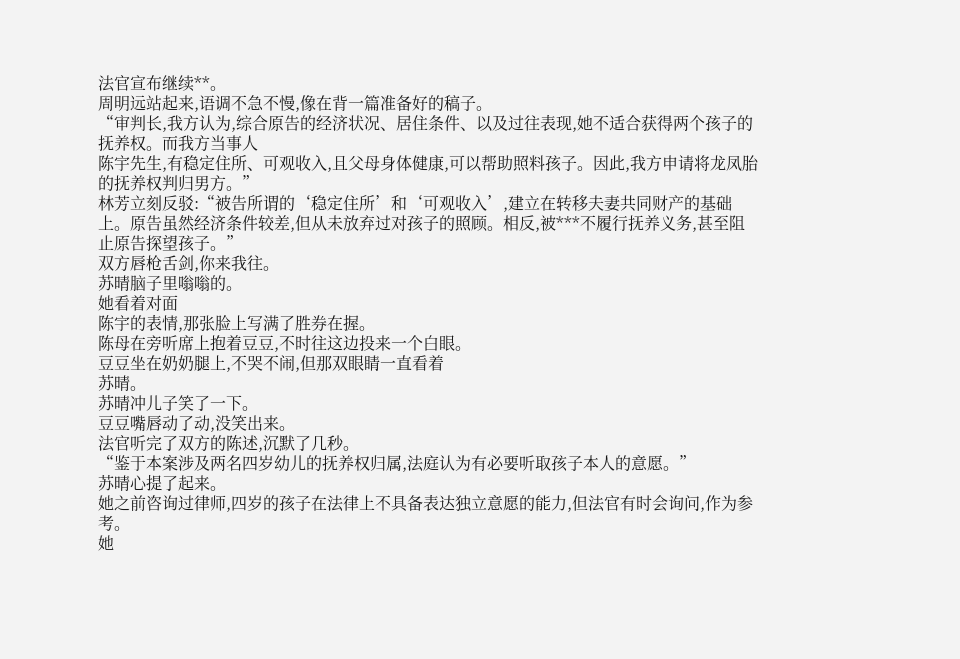法官宣布继续**。
周明远站起来,语调不急不慢,像在背一篇准备好的稿子。
“审判长,我方认为,综合原告的经济状况、居住条件、以及过往表现,她不适合获得两个孩子的抚养权。而我方当事人
陈宇先生,有稳定住所、可观收入,且父母身体健康,可以帮助照料孩子。因此,我方申请将龙凤胎的抚养权判归男方。”
林芳立刻反驳:“被告所谓的‘稳定住所’和‘可观收入’,建立在转移夫妻共同财产的基础上。原告虽然经济条件较差,但从未放弃过对孩子的照顾。相反,被***不履行抚养义务,甚至阻止原告探望孩子。”
双方唇枪舌剑,你来我往。
苏晴脑子里嗡嗡的。
她看着对面
陈宇的表情,那张脸上写满了胜券在握。
陈母在旁听席上抱着豆豆,不时往这边投来一个白眼。
豆豆坐在奶奶腿上,不哭不闹,但那双眼睛一直看着
苏晴。
苏晴冲儿子笑了一下。
豆豆嘴唇动了动,没笑出来。
法官听完了双方的陈述,沉默了几秒。
“鉴于本案涉及两名四岁幼儿的抚养权归属,法庭认为有必要听取孩子本人的意愿。”
苏晴心提了起来。
她之前咨询过律师,四岁的孩子在法律上不具备表达独立意愿的能力,但法官有时会询问,作为参考。
她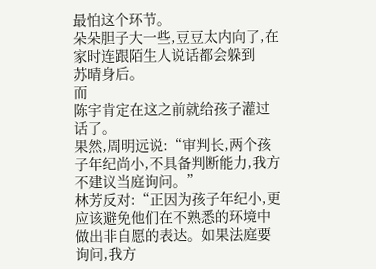最怕这个环节。
朵朵胆子大一些,豆豆太内向了,在家时连跟陌生人说话都会躲到
苏晴身后。
而
陈宇肯定在这之前就给孩子灌过话了。
果然,周明远说:“审判长,两个孩子年纪尚小,不具备判断能力,我方不建议当庭询问。”
林芳反对:“正因为孩子年纪小,更应该避免他们在不熟悉的环境中做出非自愿的表达。如果法庭要询问,我方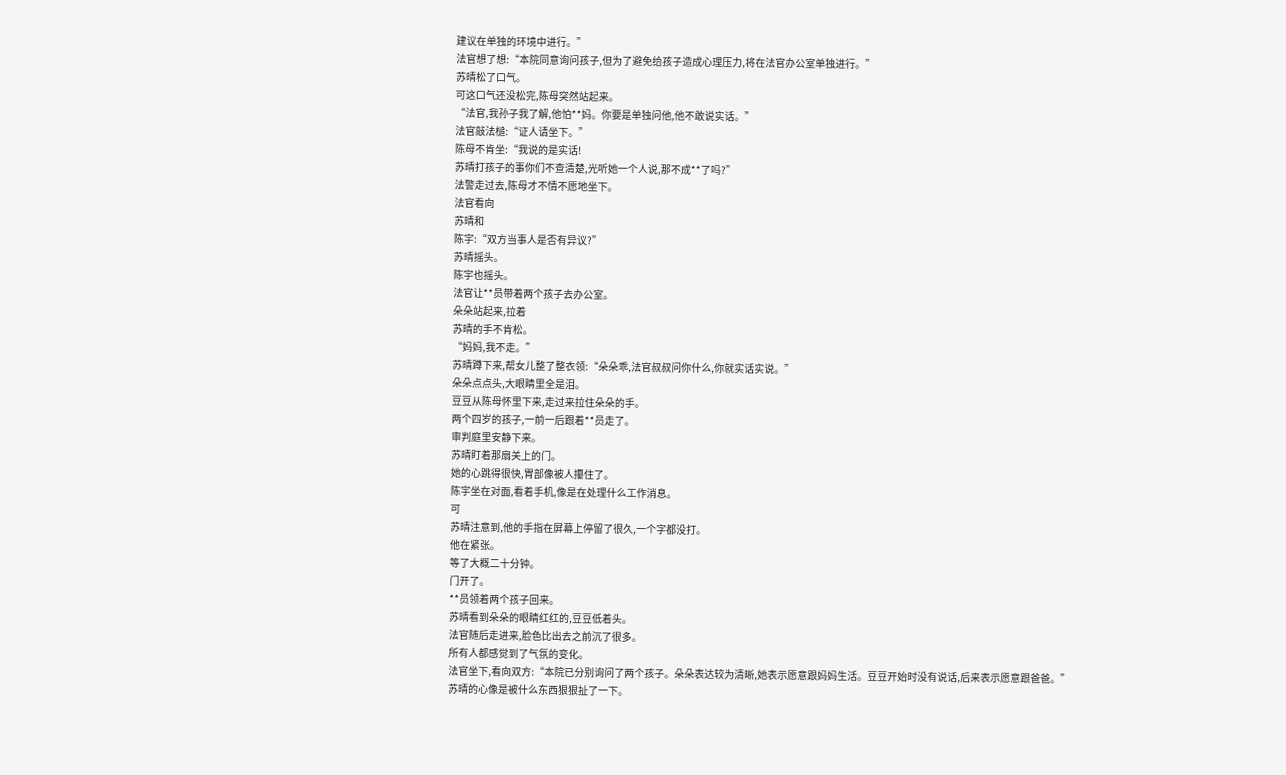建议在单独的环境中进行。”
法官想了想:“本院同意询问孩子,但为了避免给孩子造成心理压力,将在法官办公室单独进行。”
苏晴松了口气。
可这口气还没松完,陈母突然站起来。
“法官,我孙子我了解,他怕**妈。你要是单独问他,他不敢说实话。”
法官敲法槌:“证人请坐下。”
陈母不肯坐:“我说的是实话!
苏晴打孩子的事你们不查清楚,光听她一个人说,那不成**了吗?”
法警走过去,陈母才不情不愿地坐下。
法官看向
苏晴和
陈宇:“双方当事人是否有异议?”
苏晴摇头。
陈宇也摇头。
法官让**员带着两个孩子去办公室。
朵朵站起来,拉着
苏晴的手不肯松。
“妈妈,我不走。”
苏晴蹲下来,帮女儿整了整衣领:“朵朵乖,法官叔叔问你什么,你就实话实说。”
朵朵点点头,大眼睛里全是泪。
豆豆从陈母怀里下来,走过来拉住朵朵的手。
两个四岁的孩子,一前一后跟着**员走了。
审判庭里安静下来。
苏晴盯着那扇关上的门。
她的心跳得很快,胃部像被人攥住了。
陈宇坐在对面,看着手机,像是在处理什么工作消息。
可
苏晴注意到,他的手指在屏幕上停留了很久,一个字都没打。
他在紧张。
等了大概二十分钟。
门开了。
**员领着两个孩子回来。
苏晴看到朵朵的眼睛红红的,豆豆低着头。
法官随后走进来,脸色比出去之前沉了很多。
所有人都感觉到了气氛的变化。
法官坐下,看向双方:“本院已分别询问了两个孩子。朵朵表达较为清晰,她表示愿意跟妈妈生活。豆豆开始时没有说话,后来表示愿意跟爸爸。”
苏晴的心像是被什么东西狠狠扯了一下。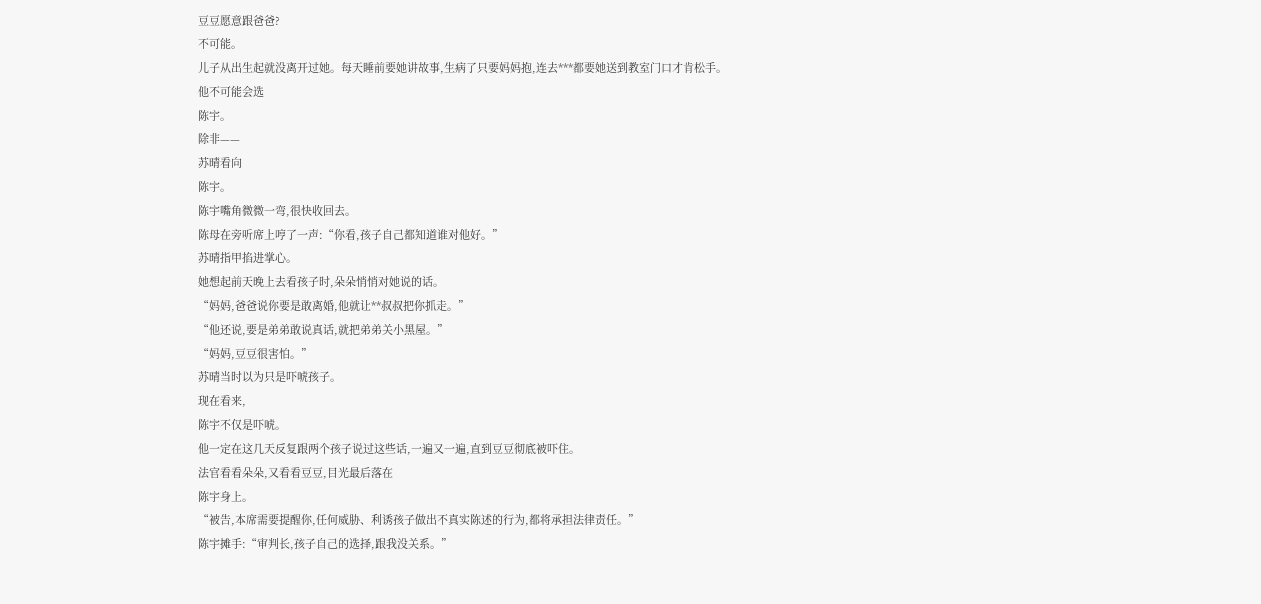豆豆愿意跟爸爸?
不可能。
儿子从出生起就没离开过她。每天睡前要她讲故事,生病了只要妈妈抱,连去***都要她送到教室门口才肯松手。
他不可能会选
陈宇。
除非——
苏晴看向
陈宇。
陈宇嘴角微微一弯,很快收回去。
陈母在旁听席上哼了一声:“你看,孩子自己都知道谁对他好。”
苏晴指甲掐进掌心。
她想起前天晚上去看孩子时,朵朵悄悄对她说的话。
“妈妈,爸爸说你要是敢离婚,他就让**叔叔把你抓走。”
“他还说,要是弟弟敢说真话,就把弟弟关小黑屋。”
“妈妈,豆豆很害怕。”
苏晴当时以为只是吓唬孩子。
现在看来,
陈宇不仅是吓唬。
他一定在这几天反复跟两个孩子说过这些话,一遍又一遍,直到豆豆彻底被吓住。
法官看看朵朵,又看看豆豆,目光最后落在
陈宇身上。
“被告,本席需要提醒你,任何威胁、利诱孩子做出不真实陈述的行为,都将承担法律责任。”
陈宇摊手:“审判长,孩子自己的选择,跟我没关系。”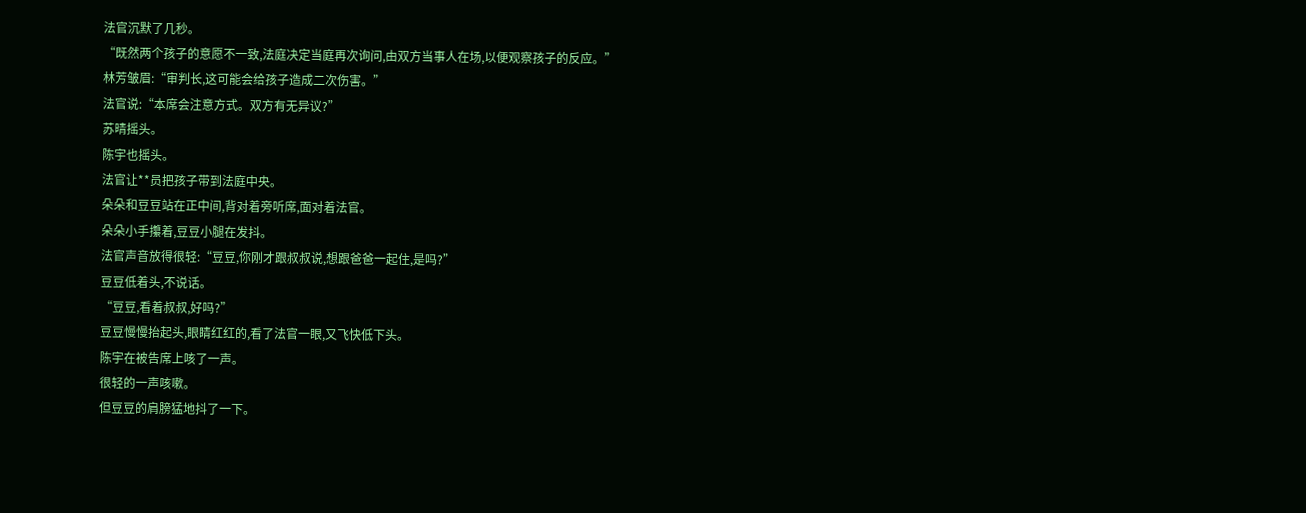法官沉默了几秒。
“既然两个孩子的意愿不一致,法庭决定当庭再次询问,由双方当事人在场,以便观察孩子的反应。”
林芳皱眉:“审判长,这可能会给孩子造成二次伤害。”
法官说:“本席会注意方式。双方有无异议?”
苏晴摇头。
陈宇也摇头。
法官让**员把孩子带到法庭中央。
朵朵和豆豆站在正中间,背对着旁听席,面对着法官。
朵朵小手攥着,豆豆小腿在发抖。
法官声音放得很轻:“豆豆,你刚才跟叔叔说,想跟爸爸一起住,是吗?”
豆豆低着头,不说话。
“豆豆,看着叔叔,好吗?”
豆豆慢慢抬起头,眼睛红红的,看了法官一眼,又飞快低下头。
陈宇在被告席上咳了一声。
很轻的一声咳嗽。
但豆豆的肩膀猛地抖了一下。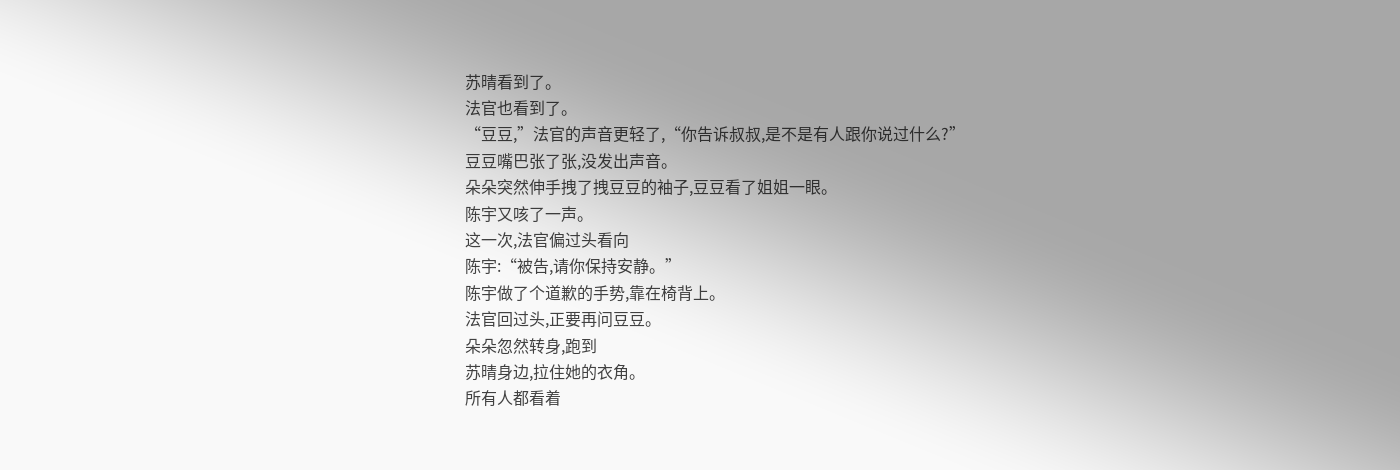苏晴看到了。
法官也看到了。
“豆豆,”法官的声音更轻了,“你告诉叔叔,是不是有人跟你说过什么?”
豆豆嘴巴张了张,没发出声音。
朵朵突然伸手拽了拽豆豆的袖子,豆豆看了姐姐一眼。
陈宇又咳了一声。
这一次,法官偏过头看向
陈宇:“被告,请你保持安静。”
陈宇做了个道歉的手势,靠在椅背上。
法官回过头,正要再问豆豆。
朵朵忽然转身,跑到
苏晴身边,拉住她的衣角。
所有人都看着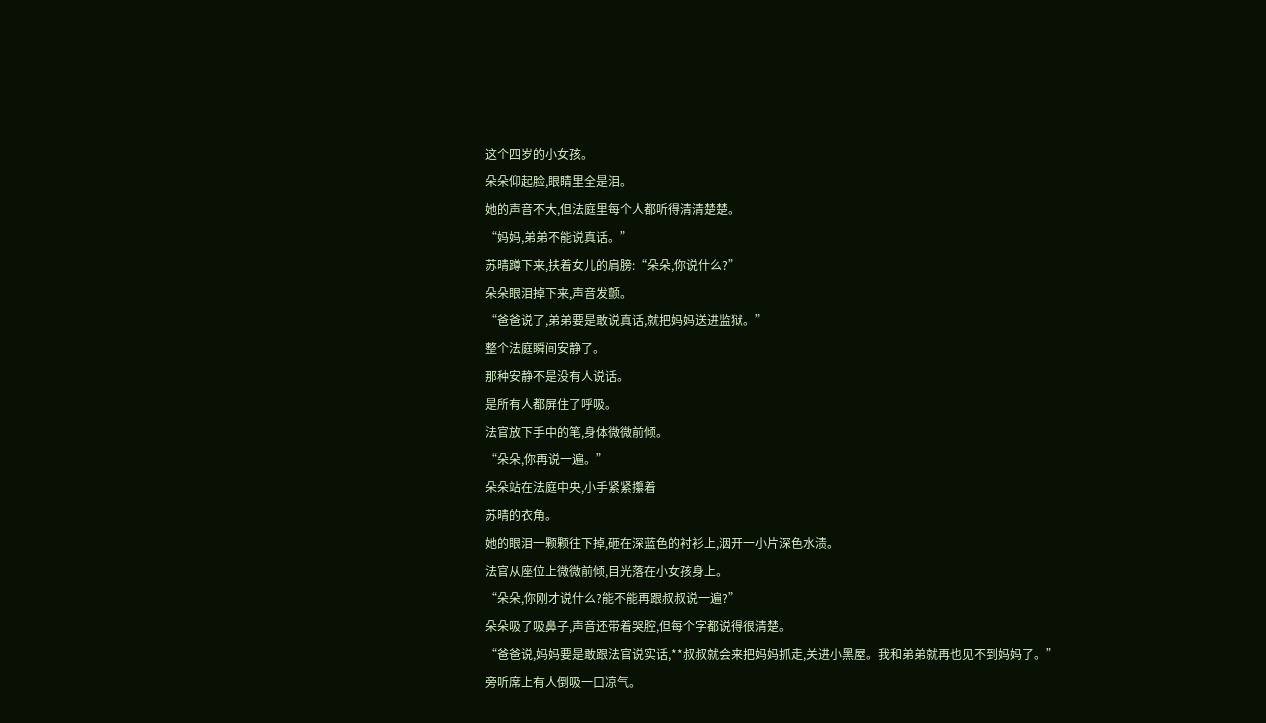这个四岁的小女孩。
朵朵仰起脸,眼睛里全是泪。
她的声音不大,但法庭里每个人都听得清清楚楚。
“妈妈,弟弟不能说真话。”
苏晴蹲下来,扶着女儿的肩膀:“朵朵,你说什么?”
朵朵眼泪掉下来,声音发颤。
“爸爸说了,弟弟要是敢说真话,就把妈妈送进监狱。”
整个法庭瞬间安静了。
那种安静不是没有人说话。
是所有人都屏住了呼吸。
法官放下手中的笔,身体微微前倾。
“朵朵,你再说一遍。”
朵朵站在法庭中央,小手紧紧攥着
苏晴的衣角。
她的眼泪一颗颗往下掉,砸在深蓝色的衬衫上,洇开一小片深色水渍。
法官从座位上微微前倾,目光落在小女孩身上。
“朵朵,你刚才说什么?能不能再跟叔叔说一遍?”
朵朵吸了吸鼻子,声音还带着哭腔,但每个字都说得很清楚。
“爸爸说,妈妈要是敢跟法官说实话,**叔叔就会来把妈妈抓走,关进小黑屋。我和弟弟就再也见不到妈妈了。”
旁听席上有人倒吸一口凉气。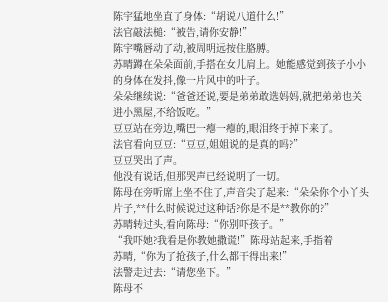陈宇猛地坐直了身体:“胡说八道什么!”
法官敲法槌:“被告,请你安静!”
陈宇嘴唇动了动,被周明远按住胳膊。
苏晴蹲在朵朵面前,手搭在女儿肩上。她能感觉到孩子小小的身体在发抖,像一片风中的叶子。
朵朵继续说:“爸爸还说,要是弟弟敢选妈妈,就把弟弟也关进小黑屋,不给饭吃。”
豆豆站在旁边,嘴巴一瘪一瘪的,眼泪终于掉下来了。
法官看向豆豆:“豆豆,姐姐说的是真的吗?”
豆豆哭出了声。
他没有说话,但那哭声已经说明了一切。
陈母在旁听席上坐不住了,声音尖了起来:“朵朵你个小丫头片子,**什么时候说过这种话?你是不是**教你的?”
苏晴转过头,看向陈母:“你别吓孩子。”
“我吓她?我看是你教她撒谎!”陈母站起来,手指着
苏晴,“你为了抢孩子,什么都干得出来!”
法警走过去:“请您坐下。”
陈母不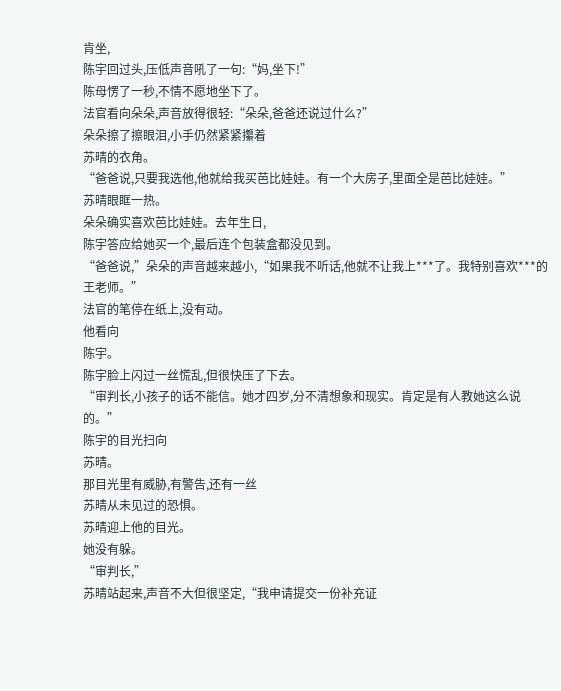肯坐,
陈宇回过头,压低声音吼了一句:“妈,坐下!”
陈母愣了一秒,不情不愿地坐下了。
法官看向朵朵,声音放得很轻:“朵朵,爸爸还说过什么?”
朵朵擦了擦眼泪,小手仍然紧紧攥着
苏晴的衣角。
“爸爸说,只要我选他,他就给我买芭比娃娃。有一个大房子,里面全是芭比娃娃。”
苏晴眼眶一热。
朵朵确实喜欢芭比娃娃。去年生日,
陈宇答应给她买一个,最后连个包装盒都没见到。
“爸爸说,”朵朵的声音越来越小,“如果我不听话,他就不让我上***了。我特别喜欢***的王老师。”
法官的笔停在纸上,没有动。
他看向
陈宇。
陈宇脸上闪过一丝慌乱,但很快压了下去。
“审判长,小孩子的话不能信。她才四岁,分不清想象和现实。肯定是有人教她这么说的。”
陈宇的目光扫向
苏晴。
那目光里有威胁,有警告,还有一丝
苏晴从未见过的恐惧。
苏晴迎上他的目光。
她没有躲。
“审判长,”
苏晴站起来,声音不大但很坚定,“我申请提交一份补充证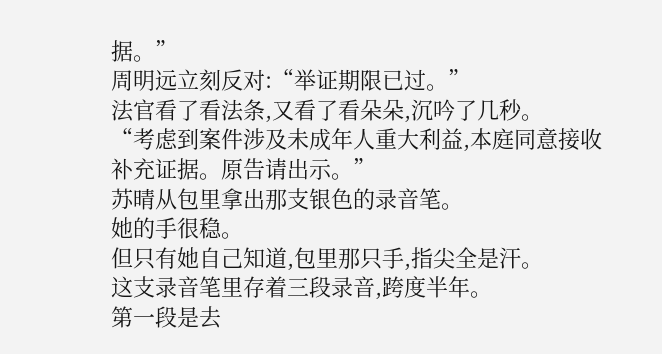据。”
周明远立刻反对:“举证期限已过。”
法官看了看法条,又看了看朵朵,沉吟了几秒。
“考虑到案件涉及未成年人重大利益,本庭同意接收补充证据。原告请出示。”
苏晴从包里拿出那支银色的录音笔。
她的手很稳。
但只有她自己知道,包里那只手,指尖全是汗。
这支录音笔里存着三段录音,跨度半年。
第一段是去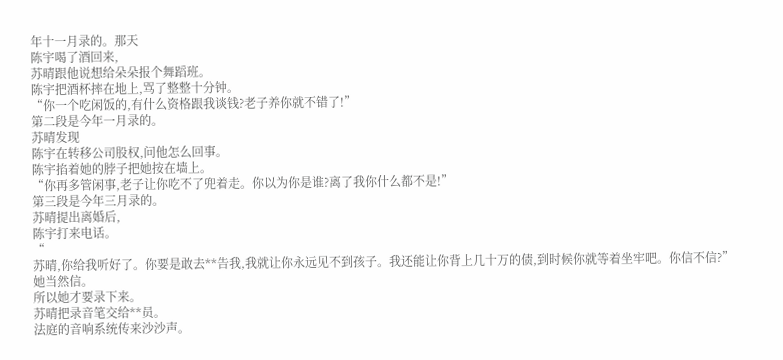年十一月录的。那天
陈宇喝了酒回来,
苏晴跟他说想给朵朵报个舞蹈班。
陈宇把酒杯摔在地上,骂了整整十分钟。
“你一个吃闲饭的,有什么资格跟我谈钱?老子养你就不错了!”
第二段是今年一月录的。
苏晴发现
陈宇在转移公司股权,问他怎么回事。
陈宇掐着她的脖子把她按在墙上。
“你再多管闲事,老子让你吃不了兜着走。你以为你是谁?离了我你什么都不是!”
第三段是今年三月录的。
苏晴提出离婚后,
陈宇打来电话。
“
苏晴,你给我听好了。你要是敢去**告我,我就让你永远见不到孩子。我还能让你背上几十万的债,到时候你就等着坐牢吧。你信不信?”
她当然信。
所以她才要录下来。
苏晴把录音笔交给**员。
法庭的音响系统传来沙沙声。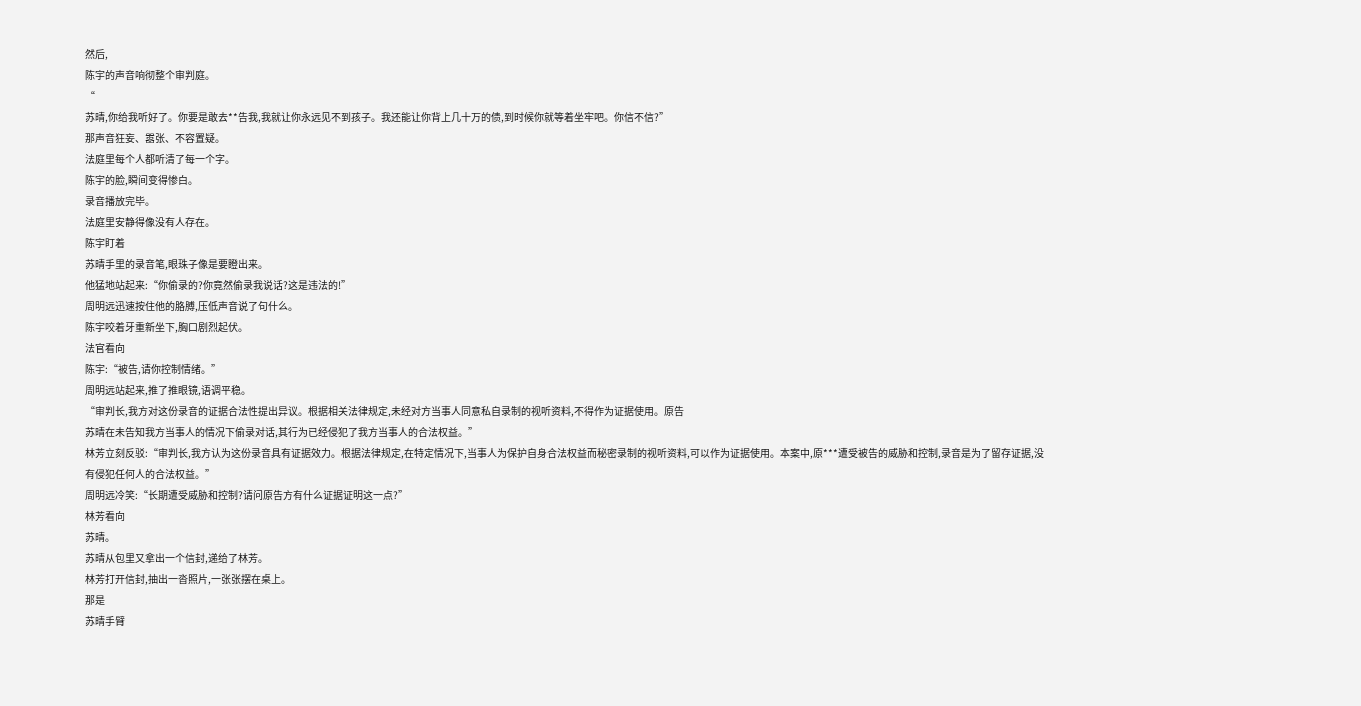然后,
陈宇的声音响彻整个审判庭。
“
苏晴,你给我听好了。你要是敢去**告我,我就让你永远见不到孩子。我还能让你背上几十万的债,到时候你就等着坐牢吧。你信不信?”
那声音狂妄、嚣张、不容置疑。
法庭里每个人都听清了每一个字。
陈宇的脸,瞬间变得惨白。
录音播放完毕。
法庭里安静得像没有人存在。
陈宇盯着
苏晴手里的录音笔,眼珠子像是要瞪出来。
他猛地站起来:“你偷录的?你竟然偷录我说话?这是违法的!”
周明远迅速按住他的胳膊,压低声音说了句什么。
陈宇咬着牙重新坐下,胸口剧烈起伏。
法官看向
陈宇:“被告,请你控制情绪。”
周明远站起来,推了推眼镜,语调平稳。
“审判长,我方对这份录音的证据合法性提出异议。根据相关法律规定,未经对方当事人同意私自录制的视听资料,不得作为证据使用。原告
苏晴在未告知我方当事人的情况下偷录对话,其行为已经侵犯了我方当事人的合法权益。”
林芳立刻反驳:“审判长,我方认为这份录音具有证据效力。根据法律规定,在特定情况下,当事人为保护自身合法权益而秘密录制的视听资料,可以作为证据使用。本案中,原***遭受被告的威胁和控制,录音是为了留存证据,没有侵犯任何人的合法权益。”
周明远冷笑:“长期遭受威胁和控制?请问原告方有什么证据证明这一点?”
林芳看向
苏晴。
苏晴从包里又拿出一个信封,递给了林芳。
林芳打开信封,抽出一沓照片,一张张摆在桌上。
那是
苏晴手臂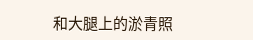和大腿上的淤青照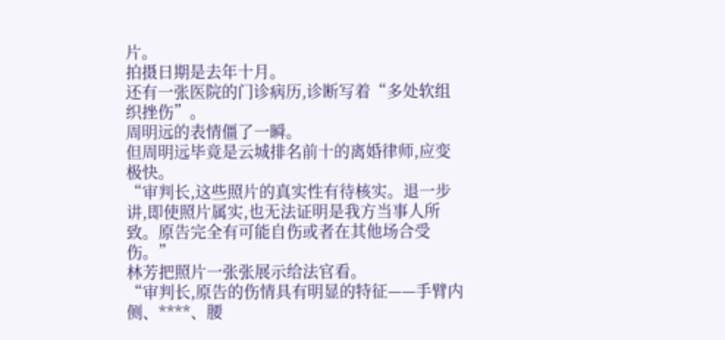片。
拍摄日期是去年十月。
还有一张医院的门诊病历,诊断写着“多处软组织挫伤”。
周明远的表情僵了一瞬。
但周明远毕竟是云城排名前十的离婚律师,应变极快。
“审判长,这些照片的真实性有待核实。退一步讲,即使照片属实,也无法证明是我方当事人所致。原告完全有可能自伤或者在其他场合受伤。”
林芳把照片一张张展示给法官看。
“审判长,原告的伤情具有明显的特征——手臂内侧、****、腰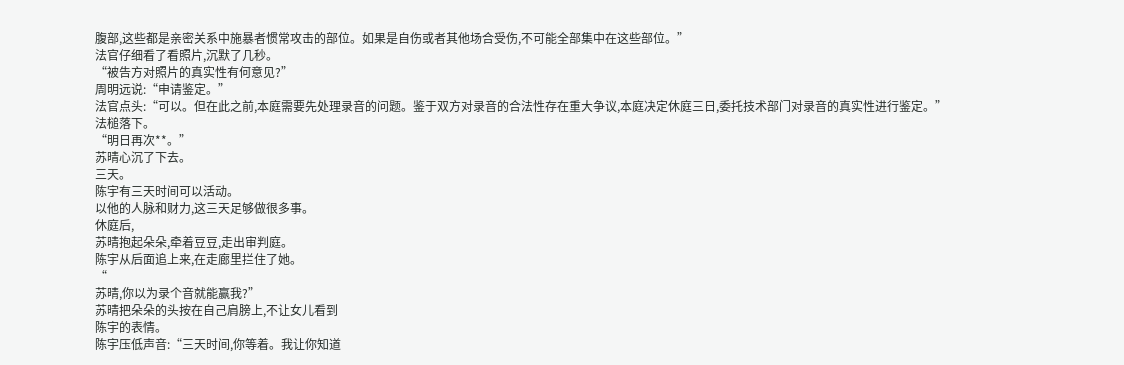腹部,这些都是亲密关系中施暴者惯常攻击的部位。如果是自伤或者其他场合受伤,不可能全部集中在这些部位。”
法官仔细看了看照片,沉默了几秒。
“被告方对照片的真实性有何意见?”
周明远说:“申请鉴定。”
法官点头:“可以。但在此之前,本庭需要先处理录音的问题。鉴于双方对录音的合法性存在重大争议,本庭决定休庭三日,委托技术部门对录音的真实性进行鉴定。”
法槌落下。
“明日再次**。”
苏晴心沉了下去。
三天。
陈宇有三天时间可以活动。
以他的人脉和财力,这三天足够做很多事。
休庭后,
苏晴抱起朵朵,牵着豆豆,走出审判庭。
陈宇从后面追上来,在走廊里拦住了她。
“
苏晴,你以为录个音就能赢我?”
苏晴把朵朵的头按在自己肩膀上,不让女儿看到
陈宇的表情。
陈宇压低声音:“三天时间,你等着。我让你知道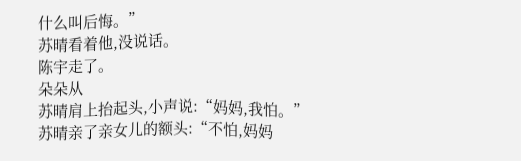什么叫后悔。”
苏晴看着他,没说话。
陈宇走了。
朵朵从
苏晴肩上抬起头,小声说:“妈妈,我怕。”
苏晴亲了亲女儿的额头:“不怕,妈妈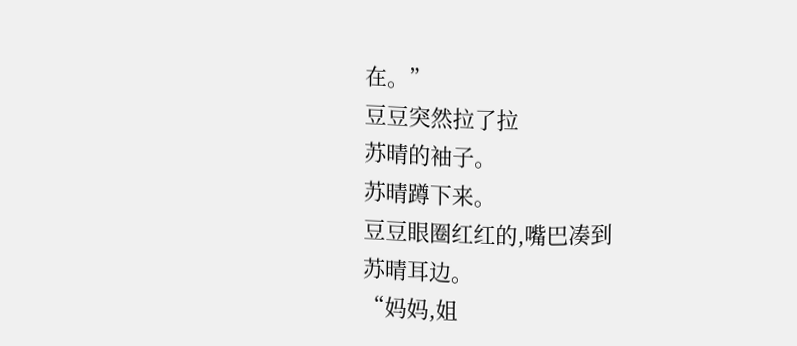在。”
豆豆突然拉了拉
苏晴的袖子。
苏晴蹲下来。
豆豆眼圈红红的,嘴巴凑到
苏晴耳边。
“妈妈,姐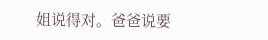姐说得对。爸爸说要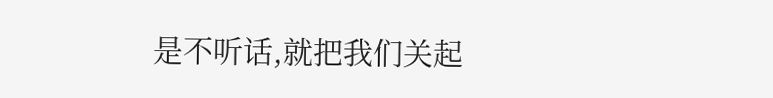是不听话,就把我们关起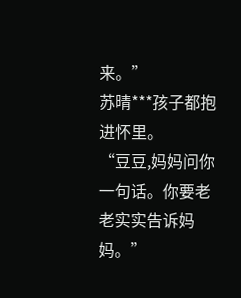来。”
苏晴***孩子都抱进怀里。
“豆豆,妈妈问你一句话。你要老老实实告诉妈妈。”